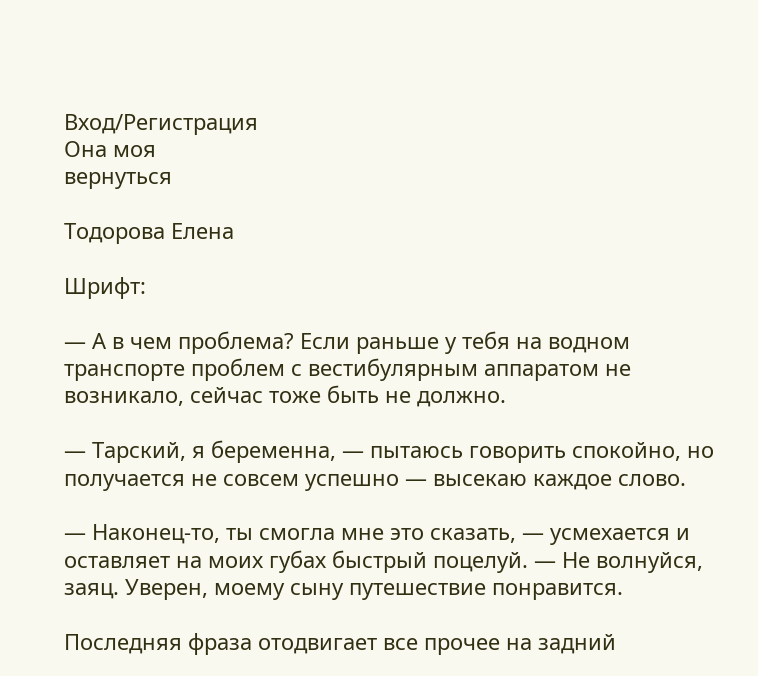Вход/Регистрация
Она моя
вернуться

Тодорова Елена

Шрифт:

— А в чем проблема? Если раньше у тебя на водном транспорте проблем с вестибулярным аппаратом не возникало, сейчас тоже быть не должно.

— Тарский, я беременна, — пытаюсь говорить спокойно, но получается не совсем успешно — высекаю каждое слово.

— Наконец-то, ты смогла мне это сказать, — усмехается и оставляет на моих губах быстрый поцелуй. — Не волнуйся, заяц. Уверен, моему сыну путешествие понравится.

Последняя фраза отодвигает все прочее на задний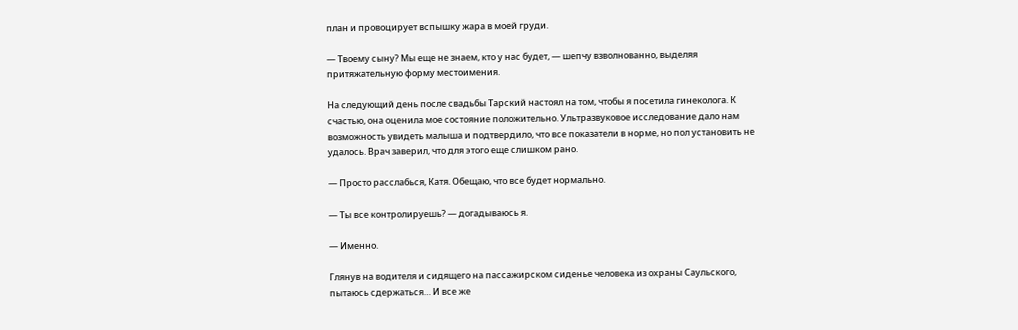план и провоцирует вспышку жара в моей груди.

— Твоему сыну? Мы еще не знаем, кто у нас будет, — шепчу взволнованно, выделяя притяжательную форму местоимения.

На следующий день после свадьбы Тарский настоял на том, чтобы я посетила гинеколога. К счастью, она оценила мое состояние положительно. Ультразвуковое исследование дало нам возможность увидеть малыша и подтвердило, что все показатели в норме, но пол установить не удалось. Врач заверил, что для этого еще слишком рано.

— Просто расслабься, Катя. Обещаю, что все будет нормально.

— Ты все контролируешь? — догадываюсь я.

— Именно.

Глянув на водителя и сидящего на пассажирском сиденье человека из охраны Саульского, пытаюсь сдержаться… И все же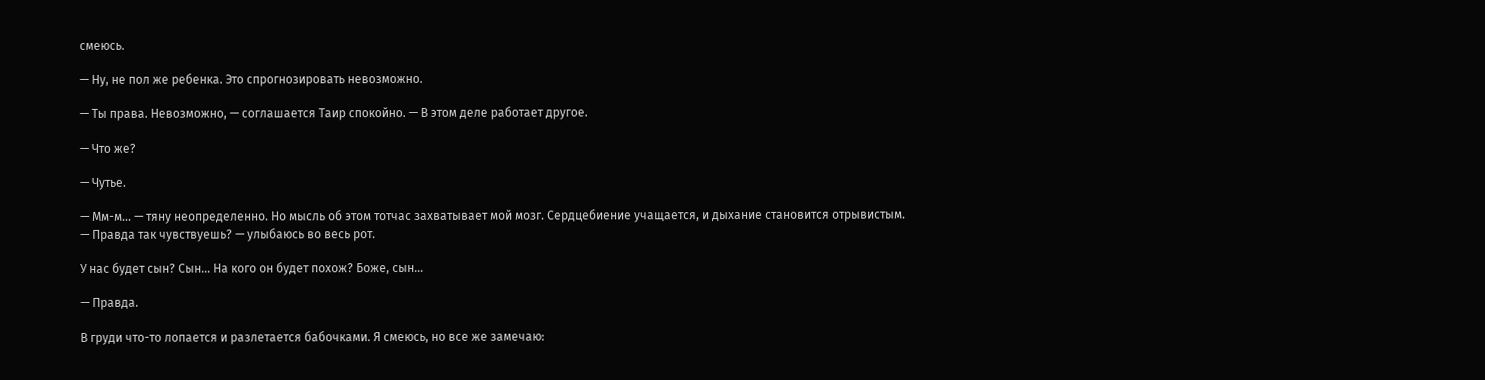смеюсь.

— Ну, не пол же ребенка. Это спрогнозировать невозможно.

— Ты права. Невозможно, — соглашается Таир спокойно. — В этом деле работает другое.

— Что же?

— Чутье.

— Мм-м… — тяну неопределенно. Но мысль об этом тотчас захватывает мой мозг. Сердцебиение учащается, и дыхание становится отрывистым. — Правда так чувствуешь? — улыбаюсь во весь рот.

У нас будет сын? Сын… На кого он будет похож? Боже, сын…

— Правда.

В груди что-то лопается и разлетается бабочками. Я смеюсь, но все же замечаю: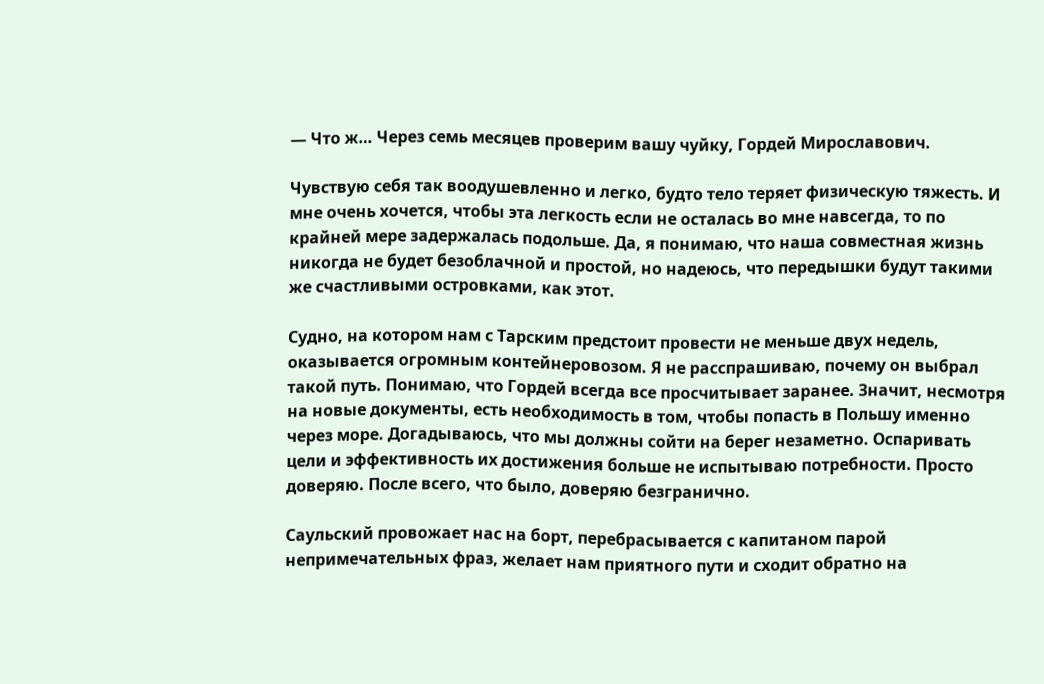— Что ж… Через семь месяцев проверим вашу чуйку, Гордей Мирославович.

Чувствую себя так воодушевленно и легко, будто тело теряет физическую тяжесть. И мне очень хочется, чтобы эта легкость если не осталась во мне навсегда, то по крайней мере задержалась подольше. Да, я понимаю, что наша совместная жизнь никогда не будет безоблачной и простой, но надеюсь, что передышки будут такими же счастливыми островками, как этот.

Судно, на котором нам с Тарским предстоит провести не меньше двух недель, оказывается огромным контейнеровозом. Я не расспрашиваю, почему он выбрал такой путь. Понимаю, что Гордей всегда все просчитывает заранее. Значит, несмотря на новые документы, есть необходимость в том, чтобы попасть в Польшу именно через море. Догадываюсь, что мы должны сойти на берег незаметно. Оспаривать цели и эффективность их достижения больше не испытываю потребности. Просто доверяю. После всего, что было, доверяю безгранично.

Саульский провожает нас на борт, перебрасывается с капитаном парой непримечательных фраз, желает нам приятного пути и сходит обратно на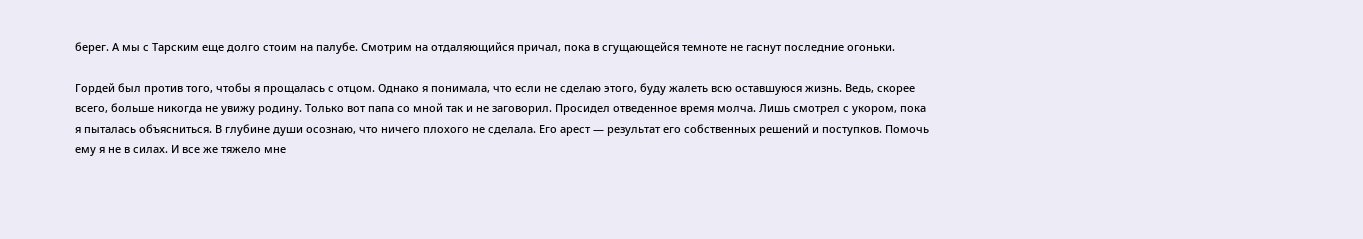берег. А мы с Тарским еще долго стоим на палубе. Смотрим на отдаляющийся причал, пока в сгущающейся темноте не гаснут последние огоньки.

Гордей был против того, чтобы я прощалась с отцом. Однако я понимала, что если не сделаю этого, буду жалеть всю оставшуюся жизнь. Ведь, скорее всего, больше никогда не увижу родину. Только вот папа со мной так и не заговорил. Просидел отведенное время молча. Лишь смотрел с укором, пока я пыталась объясниться. В глубине души осознаю, что ничего плохого не сделала. Его арест — результат его собственных решений и поступков. Помочь ему я не в силах. И все же тяжело мне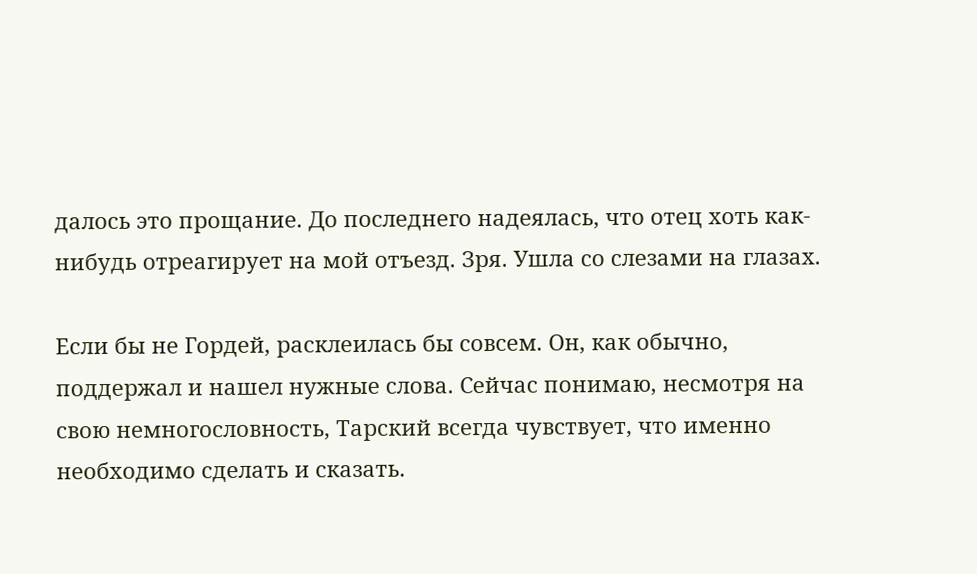далось это прощание. До последнего надеялась, что отец хоть как-нибудь отреагирует на мой отъезд. Зря. Ушла со слезами на глазах.

Если бы не Гордей, расклеилась бы совсем. Он, как обычно, поддержал и нашел нужные слова. Сейчас понимаю, несмотря на свою немногословность, Тарский всегда чувствует, что именно необходимо сделать и сказать.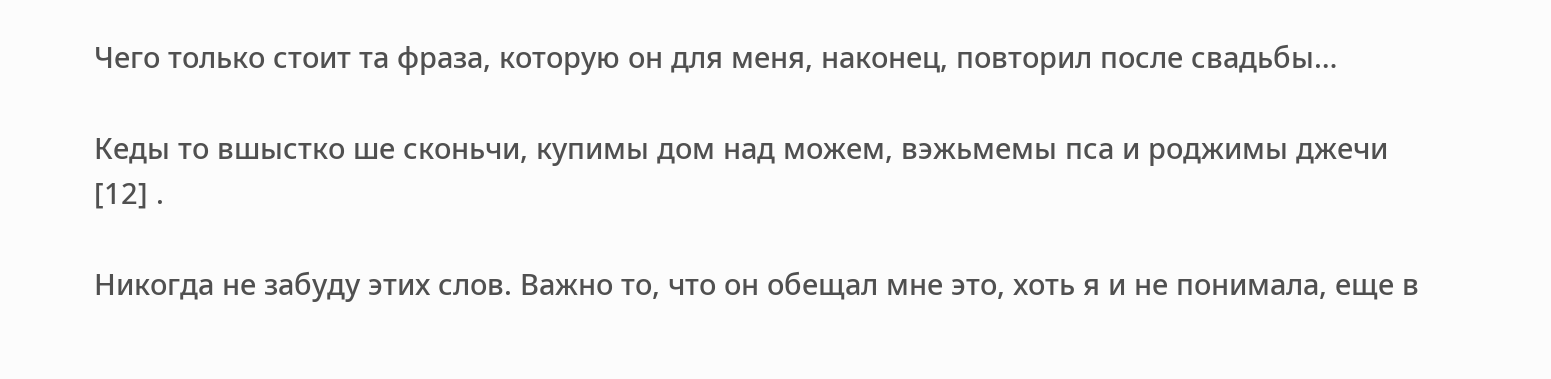Чего только стоит та фраза, которую он для меня, наконец, повторил после свадьбы…

Кеды то вшыстко ше сконьчи, купимы дом над можем, вэжьмемы пса и роджимы джечи [12] .

Никогда не забуду этих слов. Важно то, что он обещал мне это, хоть я и не понимала, еще в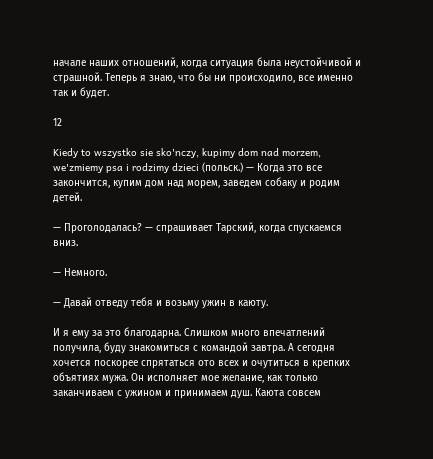начале наших отношений, когда ситуация была неустойчивой и страшной. Теперь я знаю, что бы ни происходило, все именно так и будет.

12

Kiedy to wszystko sie sko'nczy, kupimy dom nad morzem, we'zmiemy psa i rodzimy dzieci (польск.) — Когда это все закончится, купим дом над морем, заведем собаку и родим детей.

— Проголодалась? — спрашивает Тарский, когда спускаемся вниз.

— Немного.

— Давай отведу тебя и возьму ужин в каюту.

И я ему за это благодарна. Слишком много впечатлений получила, буду знакомиться с командой завтра. А сегодня хочется поскорее спрятаться ото всех и очутиться в крепких объятиях мужа. Он исполняет мое желание, как только заканчиваем с ужином и принимаем душ. Каюта совсем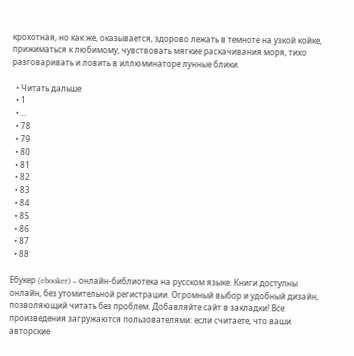крохотная, но как же, оказывается, здорово лежать в темноте на узкой койке, прижиматься к любимому, чувствовать мягкие раскачивания моря, тихо разговаривать и ловить в иллюминаторе лунные блики.

  • Читать дальше
  • 1
  • ...
  • 78
  • 79
  • 80
  • 81
  • 82
  • 83
  • 84
  • 85
  • 86
  • 87
  • 88

Ебукер (ebooker) – онлайн-библиотека на русском языке. Книги доступны онлайн, без утомительной регистрации. Огромный выбор и удобный дизайн, позволяющий читать без проблем. Добавляйте сайт в закладки! Все произведения загружаются пользователями: если считаете, что ваши авторские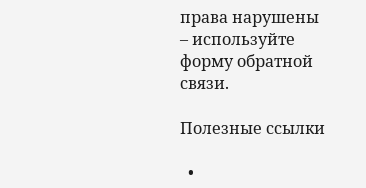права нарушены – используйте форму обратной связи.

Полезные ссылки

  •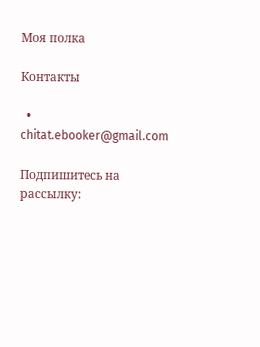Моя полка

Контакты

  • chitat.ebooker@gmail.com

Подпишитесь на рассылку: